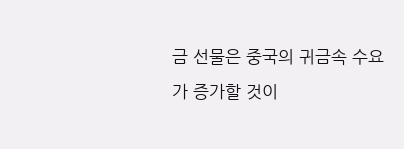금 선물은 중국의 귀금속 수요가 증가할 것이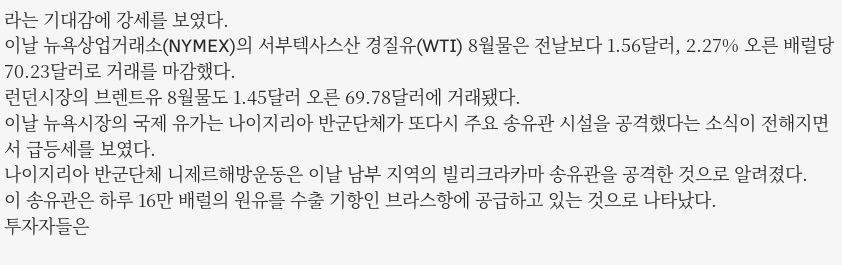라는 기대감에 강세를 보였다.
이날 뉴욕상업거래소(NYMEX)의 서부텍사스산 경질유(WTI) 8월물은 전날보다 1.56달러, 2.27% 오른 배럴당 70.23달러로 거래를 마감했다.
런던시장의 브렌트유 8월물도 1.45달러 오른 69.78달러에 거래됐다.
이날 뉴욕시장의 국제 유가는 나이지리아 반군단체가 또다시 주요 송유관 시설을 공격했다는 소식이 전해지면서 급등세를 보였다.
나이지리아 반군단체 니제르해방운동은 이날 남부 지역의 빌리크라카마 송유관을 공격한 것으로 알려졌다.
이 송유관은 하루 16만 배럴의 원유를 수출 기항인 브라스항에 공급하고 있는 것으로 나타났다.
투자자들은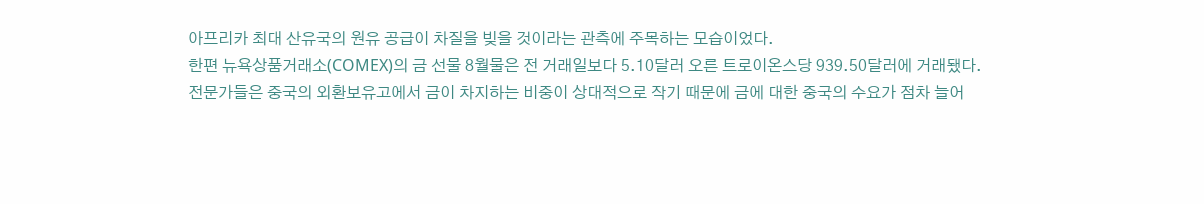아프리카 최대 산유국의 원유 공급이 차질을 빚을 것이라는 관측에 주목하는 모습이었다.
한편 뉴욕상품거래소(COMEX)의 금 선물 8월물은 전 거래일보다 5.10달러 오른 트로이온스당 939.50달러에 거래됐다.
전문가들은 중국의 외환보유고에서 금이 차지하는 비중이 상대적으로 작기 때문에 금에 대한 중국의 수요가 점차 늘어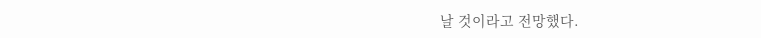날 것이라고 전망했다.